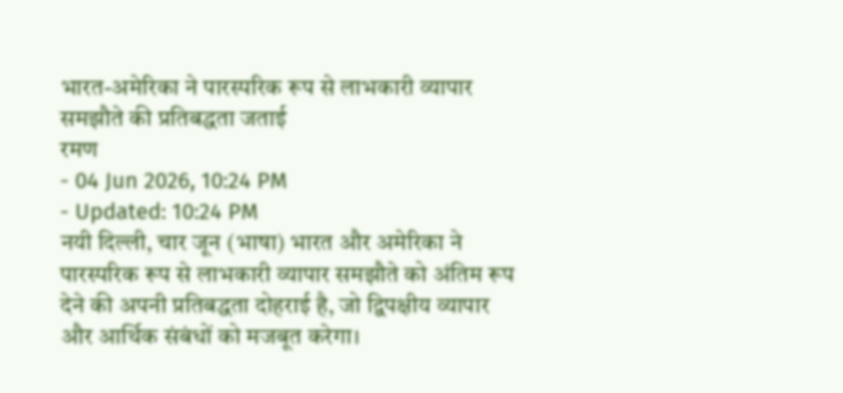भारत-अमेरिका ने पारस्परिक रूप से लाभकारी व्यापार समझौते की प्रतिबद्धता जताई
रमण
- 04 Jun 2026, 10:24 PM
- Updated: 10:24 PM
नयी दिल्ली, चार जून (भाषा) भारत और अमेरिका ने पारस्परिक रूप से लाभकारी व्यापार समझौते को अंतिम रूप देने की अपनी प्रतिबद्धता दोहराई है, जो द्विपक्षीय व्यापार और आर्थिक संबंधों को मजबूत करेगा।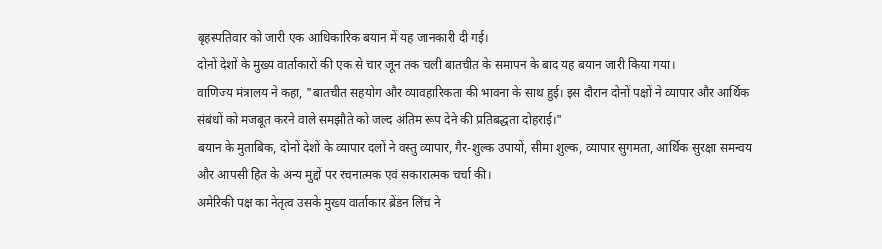बृहस्पतिवार को जारी एक आधिकारिक बयान में यह जानकारी दी गई।
दोनों देशों के मुख्य वार्ताकारों की एक से चार जून तक चली बातचीत के समापन के बाद यह बयान जारी किया गया।
वाणिज्य मंत्रालय ने कहा, "बातचीत सहयोग और व्यावहारिकता की भावना के साथ हुई। इस दौरान दोनों पक्षों ने व्यापार और आर्थिक संबंधों को मजबूत करने वाले समझौते को जल्द अंतिम रूप देने की प्रतिबद्धता दोहराई।"
बयान के मुताबिक, दोनों देशों के व्यापार दलों ने वस्तु व्यापार, गैर-शुल्क उपायों, सीमा शुल्क, व्यापार सुगमता, आर्थिक सुरक्षा समन्वय और आपसी हित के अन्य मुद्दों पर रचनात्मक एवं सकारात्मक चर्चा की।
अमेरिकी पक्ष का नेतृत्व उसके मुख्य वार्ताकार ब्रेंडन लिंच ने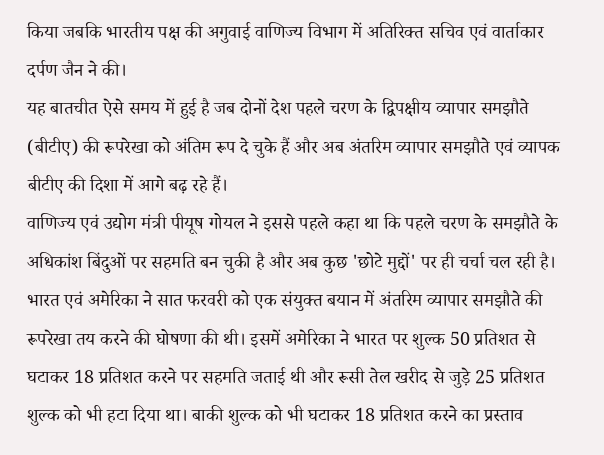किया जबकि भारतीय पक्ष की अगुवाई वाणिज्य विभाग में अतिरिक्त सचिव एवं वार्ताकार दर्पण जैन ने की।
यह बातचीत ऐसे समय में हुई है जब दोनों देश पहले चरण के द्विपक्षीय व्यापार समझौते (बीटीए) की रूपरेखा को अंतिम रूप दे चुके हैं और अब अंतरिम व्यापार समझौते एवं व्यापक बीटीए की दिशा में आगे बढ़ रहे हैं।
वाणिज्य एवं उद्योग मंत्री पीयूष गोयल ने इससे पहले कहा था कि पहले चरण के समझौते के अधिकांश बिंदुओं पर सहमति बन चुकी है और अब कुछ 'छोटे मुद्दों' पर ही चर्चा चल रही है।
भारत एवं अमेरिका ने सात फरवरी को एक संयुक्त बयान में अंतरिम व्यापार समझौते की रूपरेखा तय करने की घोषणा की थी। इसमें अमेरिका ने भारत पर शुल्क 50 प्रतिशत से घटाकर 18 प्रतिशत करने पर सहमति जताई थी और रूसी तेल खरीद से जुड़े 25 प्रतिशत शुल्क को भी हटा दिया था। बाकी शुल्क को भी घटाकर 18 प्रतिशत करने का प्रस्ताव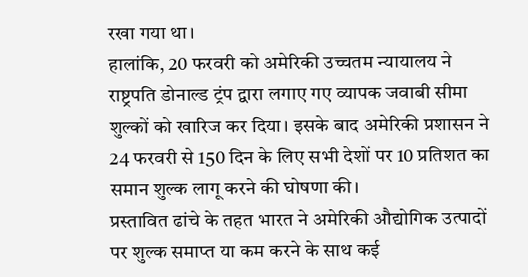रखा गया था।
हालांकि, 20 फरवरी को अमेरिकी उच्चतम न्यायालय ने राष्ट्रपति डोनाल्ड ट्रंप द्वारा लगाए गए व्यापक जवाबी सीमा शुल्कों को खारिज कर दिया। इसके बाद अमेरिकी प्रशासन ने 24 फरवरी से 150 दिन के लिए सभी देशों पर 10 प्रतिशत का समान शुल्क लागू करने की घोषणा की।
प्रस्तावित ढांचे के तहत भारत ने अमेरिकी औद्योगिक उत्पादों पर शुल्क समाप्त या कम करने के साथ कई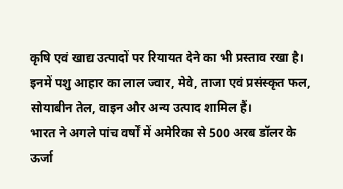कृषि एवं खाद्य उत्पादों पर रियायत देने का भी प्रस्ताव रखा है। इनमें पशु आहार का लाल ज्वार, मेवे, ताजा एवं प्रसंस्कृत फल, सोयाबीन तेल, वाइन और अन्य उत्पाद शामिल हैं।
भारत ने अगले पांच वर्षों में अमेरिका से 500 अरब डॉलर के ऊर्जा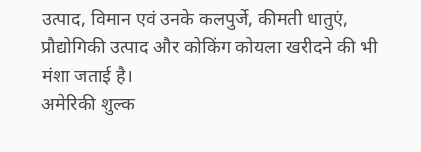उत्पाद, विमान एवं उनके कलपुर्जे, कीमती धातुएं, प्रौद्योगिकी उत्पाद और कोकिंग कोयला खरीदने की भी मंशा जताई है।
अमेरिकी शुल्क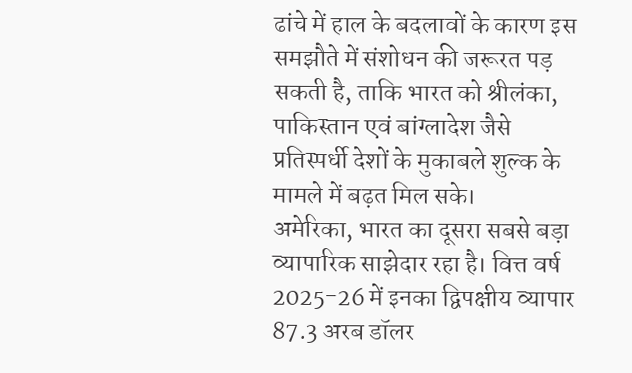ढांचे में हाल के बदलावों के कारण इस समझौते में संशोधन की जरूरत पड़ सकती है, ताकि भारत को श्रीलंका, पाकिस्तान एवं बांग्लादेश जैसे प्रतिस्पर्धी देशों के मुकाबले शुल्क के मामले में बढ़त मिल सके।
अमेरिका, भारत का दूसरा सबसे बड़ा व्यापारिक साझेदार रहा है। वित्त वर्ष 2025-26 में इनका द्विपक्षीय व्यापार 87.3 अरब डॉलर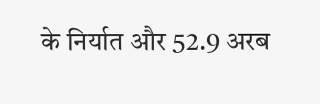के निर्यात और 52.9 अरब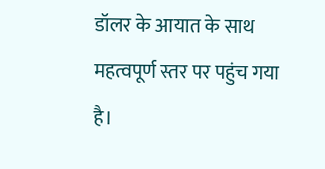डॉलर के आयात के साथ महत्वपूर्ण स्तर पर पहुंच गया है।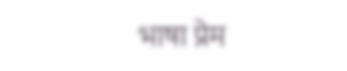भाषा प्रेम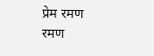प्रेम रमण
रमण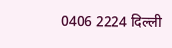0406 2224 दिल्ली